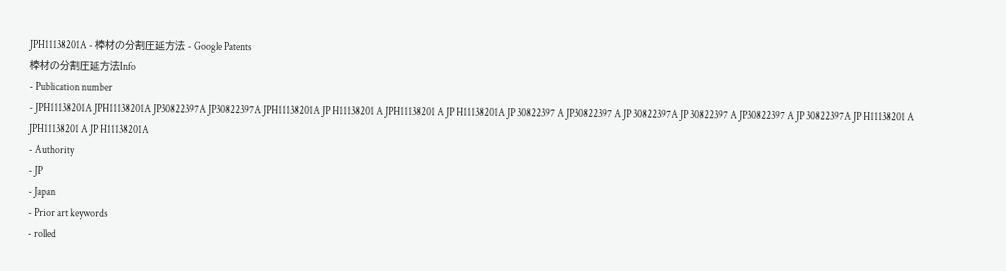JPH11138201A - 棒材の分割圧延方法 - Google Patents
棒材の分割圧延方法Info
- Publication number
- JPH11138201A JPH11138201A JP30822397A JP30822397A JPH11138201A JP H11138201 A JPH11138201 A JP H11138201A JP 30822397 A JP30822397 A JP 30822397A JP 30822397 A JP30822397 A JP 30822397A JP H11138201 A JPH11138201 A JP H11138201A
- Authority
- JP
- Japan
- Prior art keywords
- rolled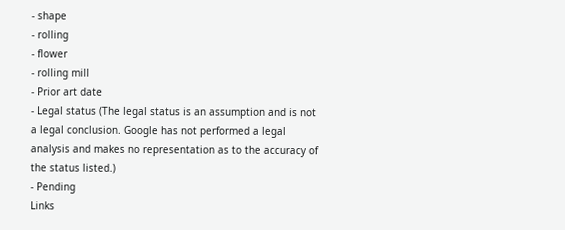- shape
- rolling
- flower
- rolling mill
- Prior art date
- Legal status (The legal status is an assumption and is not a legal conclusion. Google has not performed a legal analysis and makes no representation as to the accuracy of the status listed.)
- Pending
Links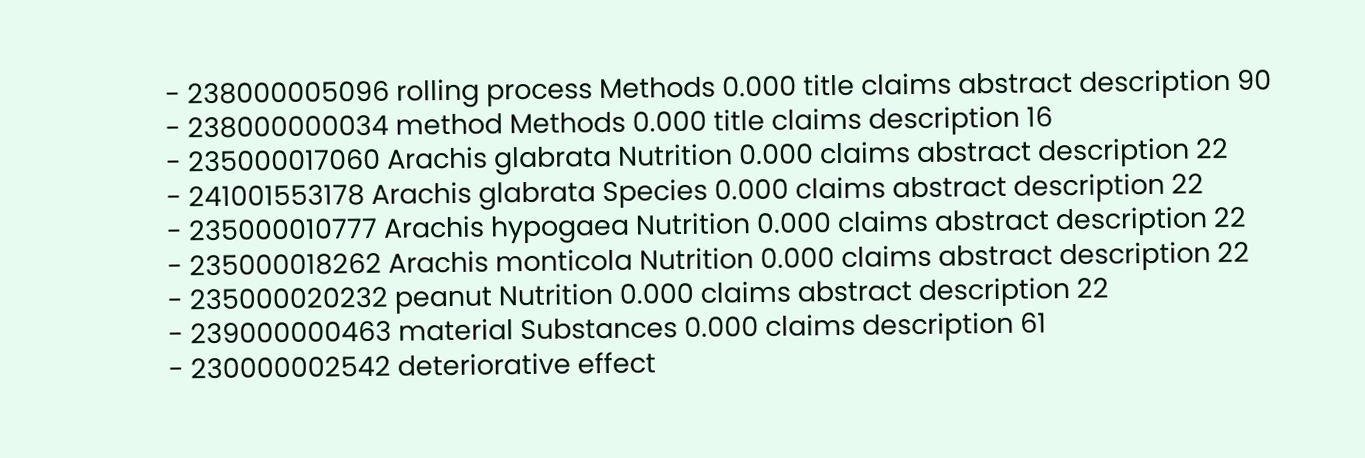- 238000005096 rolling process Methods 0.000 title claims abstract description 90
- 238000000034 method Methods 0.000 title claims description 16
- 235000017060 Arachis glabrata Nutrition 0.000 claims abstract description 22
- 241001553178 Arachis glabrata Species 0.000 claims abstract description 22
- 235000010777 Arachis hypogaea Nutrition 0.000 claims abstract description 22
- 235000018262 Arachis monticola Nutrition 0.000 claims abstract description 22
- 235000020232 peanut Nutrition 0.000 claims abstract description 22
- 239000000463 material Substances 0.000 claims description 61
- 230000002542 deteriorative effect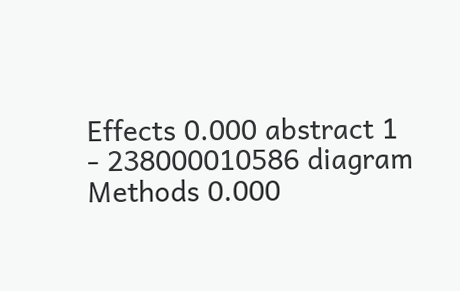Effects 0.000 abstract 1
- 238000010586 diagram Methods 0.000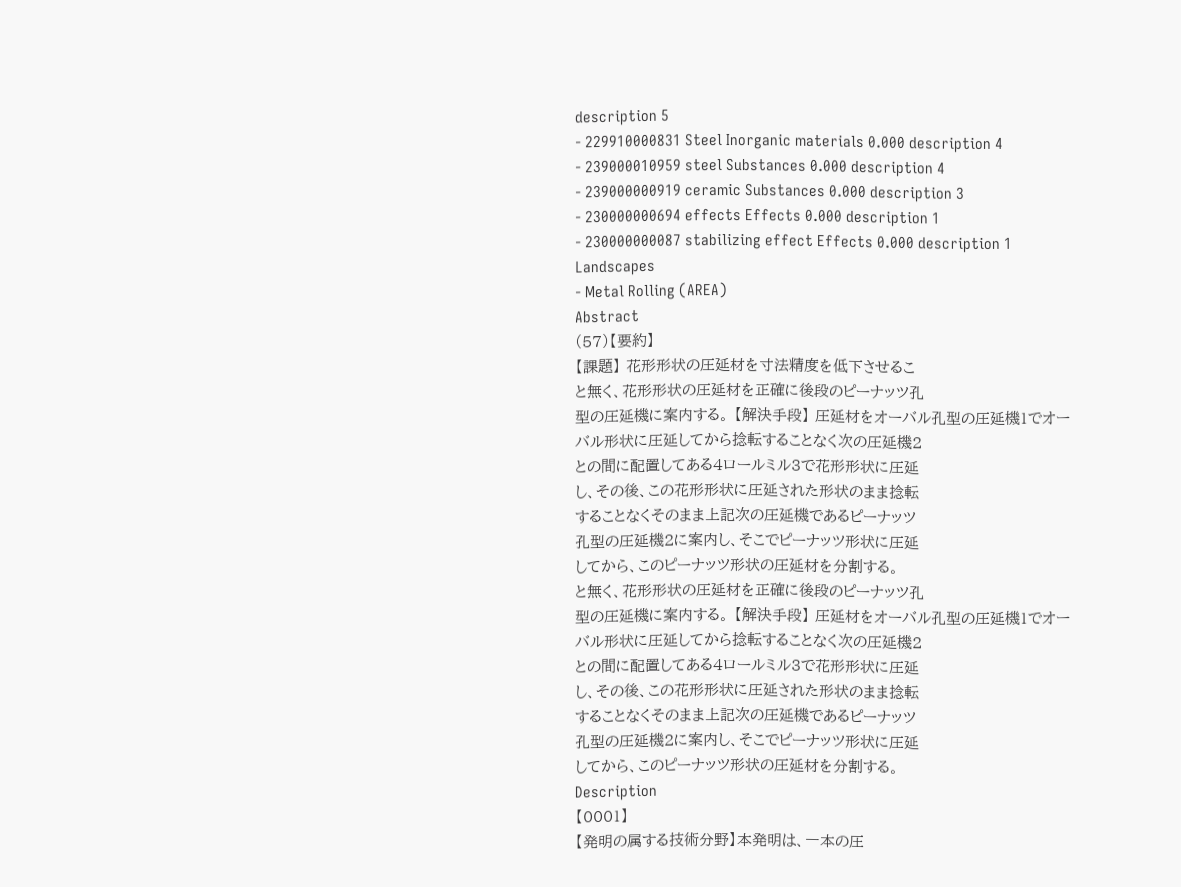description 5
- 229910000831 Steel Inorganic materials 0.000 description 4
- 239000010959 steel Substances 0.000 description 4
- 239000000919 ceramic Substances 0.000 description 3
- 230000000694 effects Effects 0.000 description 1
- 230000000087 stabilizing effect Effects 0.000 description 1
Landscapes
- Metal Rolling (AREA)
Abstract
(57)【要約】
【課題】 花形形状の圧延材を寸法精度を低下させるこ
と無く、花形形状の圧延材を正確に後段のピーナッツ孔
型の圧延機に案内する。 【解決手段】 圧延材をオーバル孔型の圧延機1でオー
バル形状に圧延してから捻転することなく次の圧延機2
との間に配置してある4ロールミル3で花形形状に圧延
し、その後、この花形形状に圧延された形状のまま捻転
することなくそのまま上記次の圧延機であるピーナッツ
孔型の圧延機2に案内し、そこでピーナッツ形状に圧延
してから、このピーナッツ形状の圧延材を分割する。
と無く、花形形状の圧延材を正確に後段のピーナッツ孔
型の圧延機に案内する。 【解決手段】 圧延材をオーバル孔型の圧延機1でオー
バル形状に圧延してから捻転することなく次の圧延機2
との間に配置してある4ロールミル3で花形形状に圧延
し、その後、この花形形状に圧延された形状のまま捻転
することなくそのまま上記次の圧延機であるピーナッツ
孔型の圧延機2に案内し、そこでピーナッツ形状に圧延
してから、このピーナッツ形状の圧延材を分割する。
Description
【0001】
【発明の属する技術分野】本発明は、一本の圧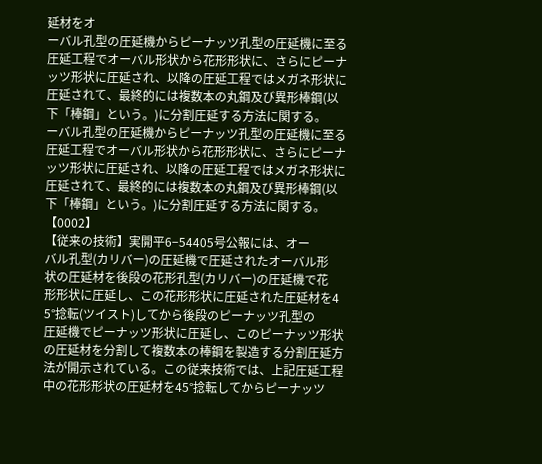延材をオ
ーバル孔型の圧延機からピーナッツ孔型の圧延機に至る
圧延工程でオーバル形状から花形形状に、さらにピーナ
ッツ形状に圧延され、以降の圧延工程ではメガネ形状に
圧延されて、最終的には複数本の丸鋼及び異形棒鋼(以
下「棒鋼」という。)に分割圧延する方法に関する。
ーバル孔型の圧延機からピーナッツ孔型の圧延機に至る
圧延工程でオーバル形状から花形形状に、さらにピーナ
ッツ形状に圧延され、以降の圧延工程ではメガネ形状に
圧延されて、最終的には複数本の丸鋼及び異形棒鋼(以
下「棒鋼」という。)に分割圧延する方法に関する。
【0002】
【従来の技術】実開平6−54405号公報には、オー
バル孔型(カリバー)の圧延機で圧延されたオーバル形
状の圧延材を後段の花形孔型(カリバー)の圧延機で花
形形状に圧延し、この花形形状に圧延された圧延材を4
5°捻転(ツイスト)してから後段のピーナッツ孔型の
圧延機でピーナッツ形状に圧延し、このピーナッツ形状
の圧延材を分割して複数本の棒鋼を製造する分割圧延方
法が開示されている。この従来技術では、上記圧延工程
中の花形形状の圧延材を45°捻転してからピーナッツ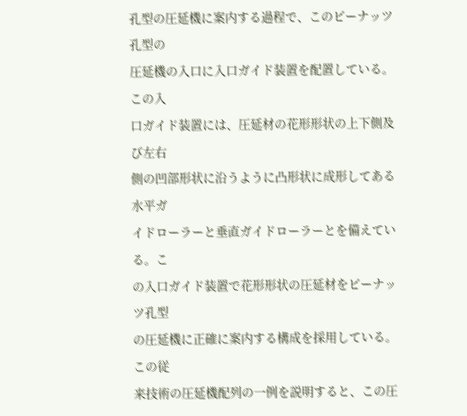孔型の圧延機に案内する過程で、このピーナッツ孔型の
圧延機の入口に入口ガイド装置を配置している。この入
口ガイド装置には、圧延材の花形形状の上下側及び左右
側の凹部形状に沿うように凸形状に成形してある水平ガ
イドローラーと垂直ガイドローラーとを備えている。こ
の入口ガイド装置で花形形状の圧延材をピーナッツ孔型
の圧延機に正確に案内する構成を採用している。この従
来技術の圧延機配列の一例を説明すると、この圧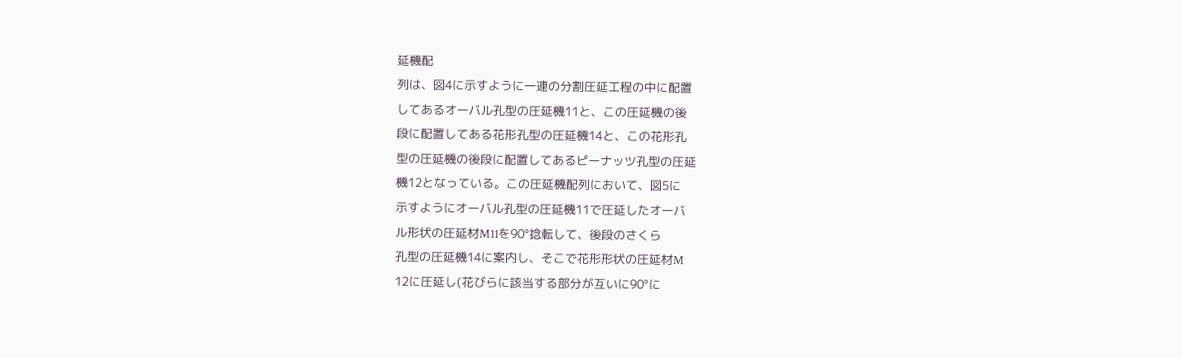延機配
列は、図4に示すように一連の分割圧延工程の中に配置
してあるオーバル孔型の圧延機11と、この圧延機の後
段に配置してある花形孔型の圧延機14と、この花形孔
型の圧延機の後段に配置してあるピーナッツ孔型の圧延
機12となっている。この圧延機配列において、図5に
示すようにオーバル孔型の圧延機11で圧延したオーバ
ル形状の圧延材M11を90°捻転して、後段のさくら
孔型の圧延機14に案内し、そこで花形形状の圧延材M
12に圧延し(花びらに該当する部分が互いに90°に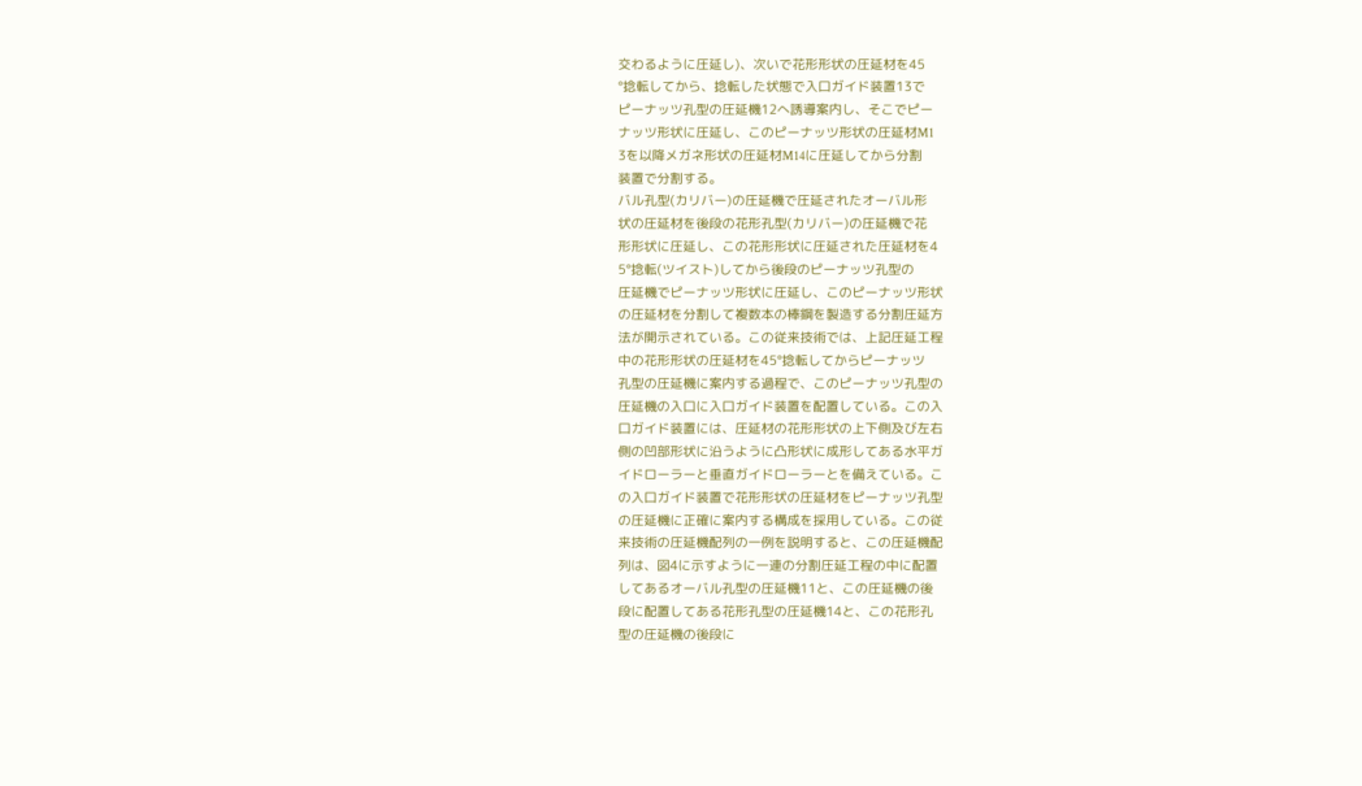交わるように圧延し)、次いで花形形状の圧延材を45
°捻転してから、捻転した状態で入口ガイド装置13で
ピーナッツ孔型の圧延機12へ誘導案内し、そこでピー
ナッツ形状に圧延し、このピーナッツ形状の圧延材M1
3を以降メガネ形状の圧延材M14に圧延してから分割
装置で分割する。
バル孔型(カリバー)の圧延機で圧延されたオーバル形
状の圧延材を後段の花形孔型(カリバー)の圧延機で花
形形状に圧延し、この花形形状に圧延された圧延材を4
5°捻転(ツイスト)してから後段のピーナッツ孔型の
圧延機でピーナッツ形状に圧延し、このピーナッツ形状
の圧延材を分割して複数本の棒鋼を製造する分割圧延方
法が開示されている。この従来技術では、上記圧延工程
中の花形形状の圧延材を45°捻転してからピーナッツ
孔型の圧延機に案内する過程で、このピーナッツ孔型の
圧延機の入口に入口ガイド装置を配置している。この入
口ガイド装置には、圧延材の花形形状の上下側及び左右
側の凹部形状に沿うように凸形状に成形してある水平ガ
イドローラーと垂直ガイドローラーとを備えている。こ
の入口ガイド装置で花形形状の圧延材をピーナッツ孔型
の圧延機に正確に案内する構成を採用している。この従
来技術の圧延機配列の一例を説明すると、この圧延機配
列は、図4に示すように一連の分割圧延工程の中に配置
してあるオーバル孔型の圧延機11と、この圧延機の後
段に配置してある花形孔型の圧延機14と、この花形孔
型の圧延機の後段に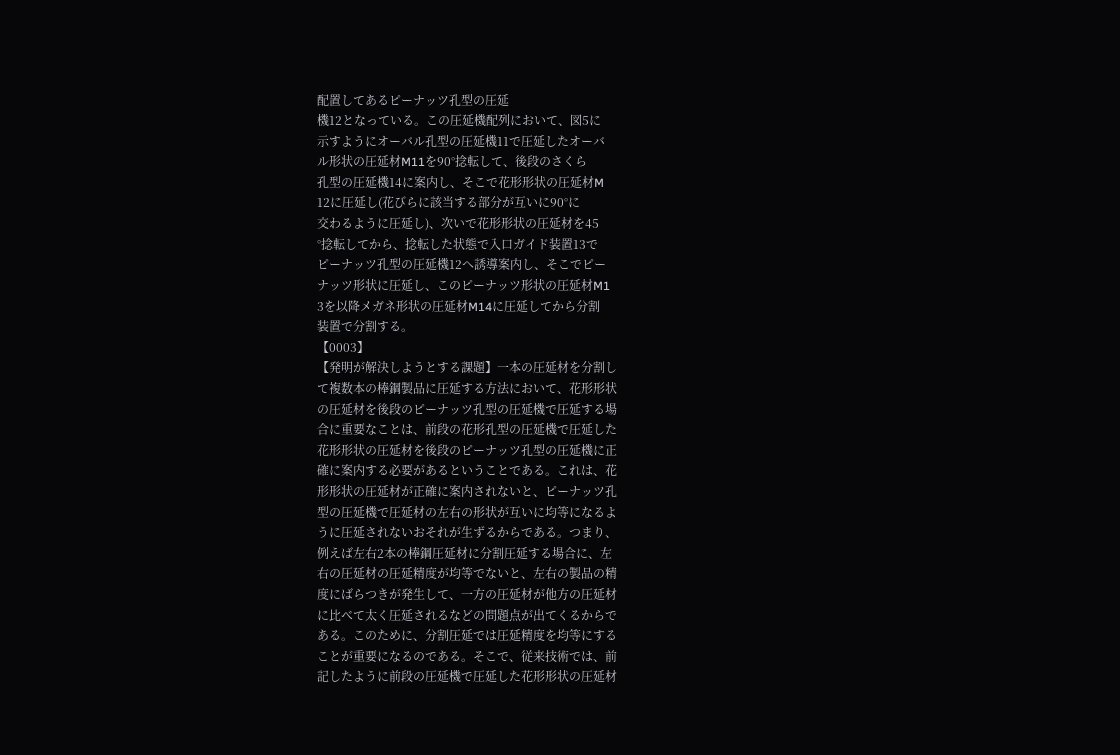配置してあるピーナッツ孔型の圧延
機12となっている。この圧延機配列において、図5に
示すようにオーバル孔型の圧延機11で圧延したオーバ
ル形状の圧延材M11を90°捻転して、後段のさくら
孔型の圧延機14に案内し、そこで花形形状の圧延材M
12に圧延し(花びらに該当する部分が互いに90°に
交わるように圧延し)、次いで花形形状の圧延材を45
°捻転してから、捻転した状態で入口ガイド装置13で
ピーナッツ孔型の圧延機12へ誘導案内し、そこでピー
ナッツ形状に圧延し、このピーナッツ形状の圧延材M1
3を以降メガネ形状の圧延材M14に圧延してから分割
装置で分割する。
【0003】
【発明が解決しようとする課題】一本の圧延材を分割し
て複数本の棒鋼製品に圧延する方法において、花形形状
の圧延材を後段のピーナッツ孔型の圧延機で圧延する場
合に重要なことは、前段の花形孔型の圧延機で圧延した
花形形状の圧延材を後段のピーナッツ孔型の圧延機に正
確に案内する必要があるということである。これは、花
形形状の圧延材が正確に案内されないと、ピーナッツ孔
型の圧延機で圧延材の左右の形状が互いに均等になるよ
うに圧延されないおそれが生ずるからである。つまり、
例えば左右2本の棒鋼圧延材に分割圧延する場合に、左
右の圧延材の圧延精度が均等でないと、左右の製品の精
度にばらつきが発生して、一方の圧延材が他方の圧延材
に比べて太く圧延されるなどの問題点が出てくるからで
ある。このために、分割圧延では圧延精度を均等にする
ことが重要になるのである。そこで、従来技術では、前
記したように前段の圧延機で圧延した花形形状の圧延材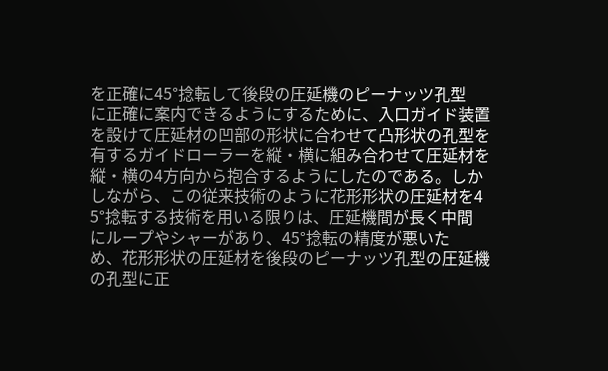を正確に45°捻転して後段の圧延機のピーナッツ孔型
に正確に案内できるようにするために、入口ガイド装置
を設けて圧延材の凹部の形状に合わせて凸形状の孔型を
有するガイドローラーを縦・横に組み合わせて圧延材を
縦・横の4方向から抱合するようにしたのである。しか
しながら、この従来技術のように花形形状の圧延材を4
5°捻転する技術を用いる限りは、圧延機間が長く中間
にループやシャーがあり、45°捻転の精度が悪いた
め、花形形状の圧延材を後段のピーナッツ孔型の圧延機
の孔型に正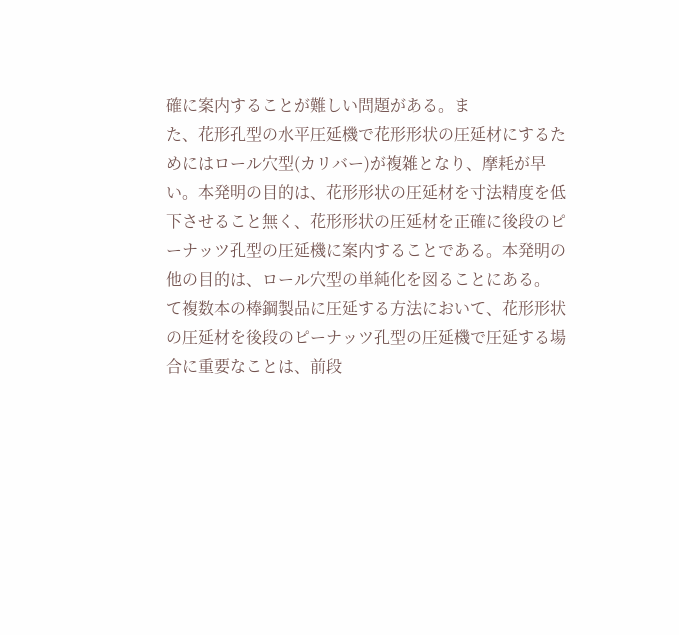確に案内することが難しい問題がある。ま
た、花形孔型の水平圧延機で花形形状の圧延材にするた
めにはロール穴型(カリバー)が複雑となり、摩耗が早
い。本発明の目的は、花形形状の圧延材を寸法精度を低
下させること無く、花形形状の圧延材を正確に後段のピ
ーナッツ孔型の圧延機に案内することである。本発明の
他の目的は、ロール穴型の単純化を図ることにある。
て複数本の棒鋼製品に圧延する方法において、花形形状
の圧延材を後段のピーナッツ孔型の圧延機で圧延する場
合に重要なことは、前段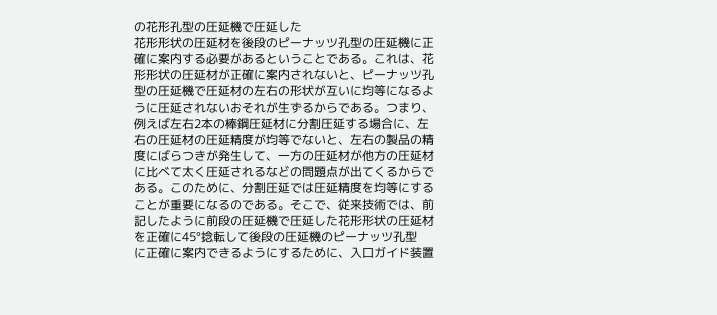の花形孔型の圧延機で圧延した
花形形状の圧延材を後段のピーナッツ孔型の圧延機に正
確に案内する必要があるということである。これは、花
形形状の圧延材が正確に案内されないと、ピーナッツ孔
型の圧延機で圧延材の左右の形状が互いに均等になるよ
うに圧延されないおそれが生ずるからである。つまり、
例えば左右2本の棒鋼圧延材に分割圧延する場合に、左
右の圧延材の圧延精度が均等でないと、左右の製品の精
度にばらつきが発生して、一方の圧延材が他方の圧延材
に比べて太く圧延されるなどの問題点が出てくるからで
ある。このために、分割圧延では圧延精度を均等にする
ことが重要になるのである。そこで、従来技術では、前
記したように前段の圧延機で圧延した花形形状の圧延材
を正確に45°捻転して後段の圧延機のピーナッツ孔型
に正確に案内できるようにするために、入口ガイド装置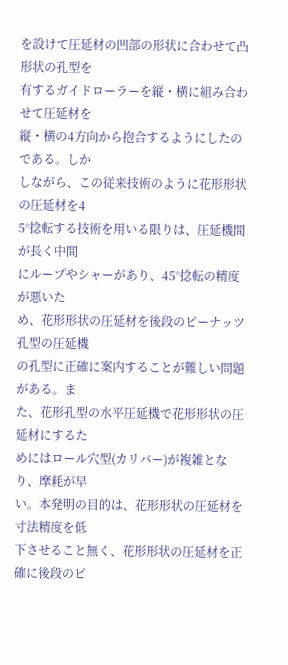を設けて圧延材の凹部の形状に合わせて凸形状の孔型を
有するガイドローラーを縦・横に組み合わせて圧延材を
縦・横の4方向から抱合するようにしたのである。しか
しながら、この従来技術のように花形形状の圧延材を4
5°捻転する技術を用いる限りは、圧延機間が長く中間
にループやシャーがあり、45°捻転の精度が悪いた
め、花形形状の圧延材を後段のピーナッツ孔型の圧延機
の孔型に正確に案内することが難しい問題がある。ま
た、花形孔型の水平圧延機で花形形状の圧延材にするた
めにはロール穴型(カリバー)が複雑となり、摩耗が早
い。本発明の目的は、花形形状の圧延材を寸法精度を低
下させること無く、花形形状の圧延材を正確に後段のピ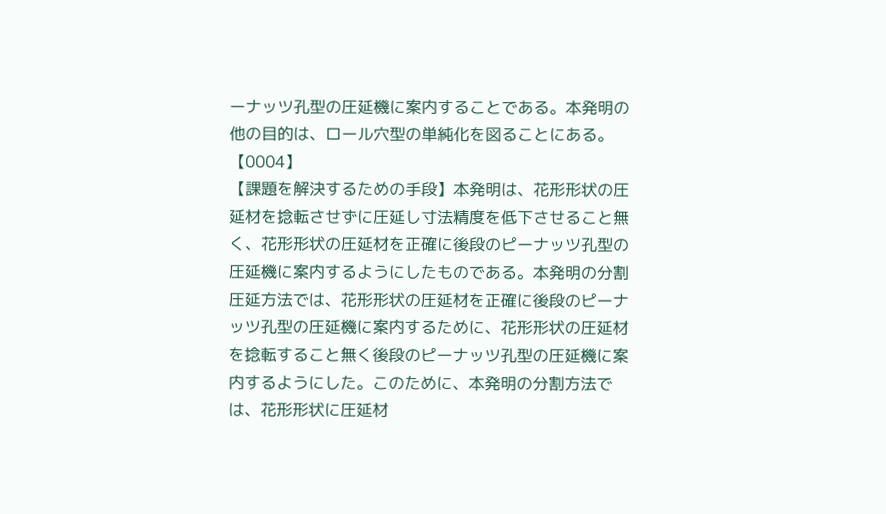ーナッツ孔型の圧延機に案内することである。本発明の
他の目的は、ロール穴型の単純化を図ることにある。
【0004】
【課題を解決するための手段】本発明は、花形形状の圧
延材を捻転させずに圧延し寸法精度を低下させること無
く、花形形状の圧延材を正確に後段のピーナッツ孔型の
圧延機に案内するようにしたものである。本発明の分割
圧延方法では、花形形状の圧延材を正確に後段のピーナ
ッツ孔型の圧延機に案内するために、花形形状の圧延材
を捻転すること無く後段のピーナッツ孔型の圧延機に案
内するようにした。このために、本発明の分割方法で
は、花形形状に圧延材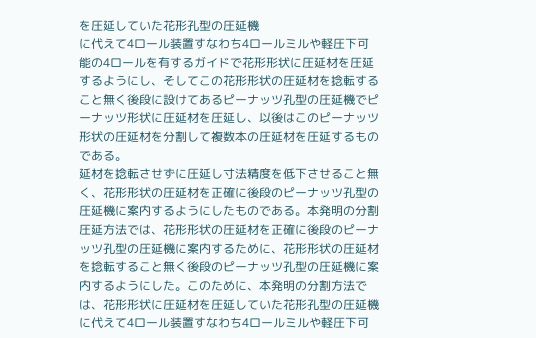を圧延していた花形孔型の圧延機
に代えて4ロール装置すなわち4ロールミルや軽圧下可
能の4ロールを有するガイドで花形形状に圧延材を圧延
するようにし、そしてこの花形形状の圧延材を捻転する
こと無く後段に設けてあるピーナッツ孔型の圧延機でピ
ーナッツ形状に圧延材を圧延し、以後はこのピーナッツ
形状の圧延材を分割して複数本の圧延材を圧延するもの
である。
延材を捻転させずに圧延し寸法精度を低下させること無
く、花形形状の圧延材を正確に後段のピーナッツ孔型の
圧延機に案内するようにしたものである。本発明の分割
圧延方法では、花形形状の圧延材を正確に後段のピーナ
ッツ孔型の圧延機に案内するために、花形形状の圧延材
を捻転すること無く後段のピーナッツ孔型の圧延機に案
内するようにした。このために、本発明の分割方法で
は、花形形状に圧延材を圧延していた花形孔型の圧延機
に代えて4ロール装置すなわち4ロールミルや軽圧下可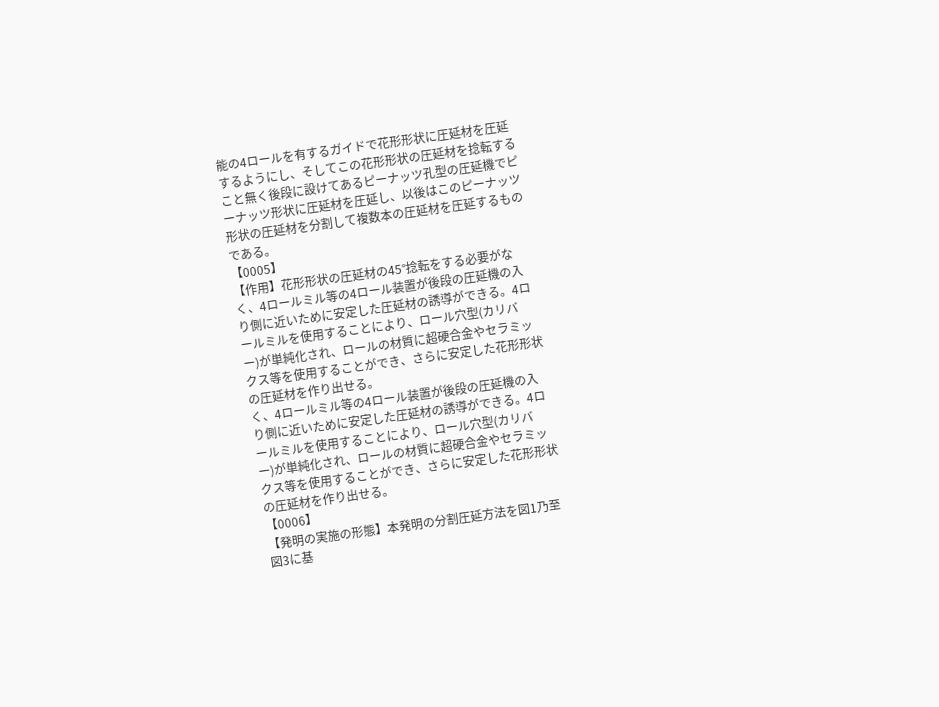能の4ロールを有するガイドで花形形状に圧延材を圧延
するようにし、そしてこの花形形状の圧延材を捻転する
こと無く後段に設けてあるピーナッツ孔型の圧延機でピ
ーナッツ形状に圧延材を圧延し、以後はこのピーナッツ
形状の圧延材を分割して複数本の圧延材を圧延するもの
である。
【0005】
【作用】花形形状の圧延材の45°捻転をする必要がな
く、4ロールミル等の4ロール装置が後段の圧延機の入
り側に近いために安定した圧延材の誘導ができる。4ロ
ールミルを使用することにより、ロール穴型(カリバ
ー)が単純化され、ロールの材質に超硬合金やセラミッ
クス等を使用することができ、さらに安定した花形形状
の圧延材を作り出せる。
く、4ロールミル等の4ロール装置が後段の圧延機の入
り側に近いために安定した圧延材の誘導ができる。4ロ
ールミルを使用することにより、ロール穴型(カリバ
ー)が単純化され、ロールの材質に超硬合金やセラミッ
クス等を使用することができ、さらに安定した花形形状
の圧延材を作り出せる。
【0006】
【発明の実施の形態】本発明の分割圧延方法を図1乃至
図3に基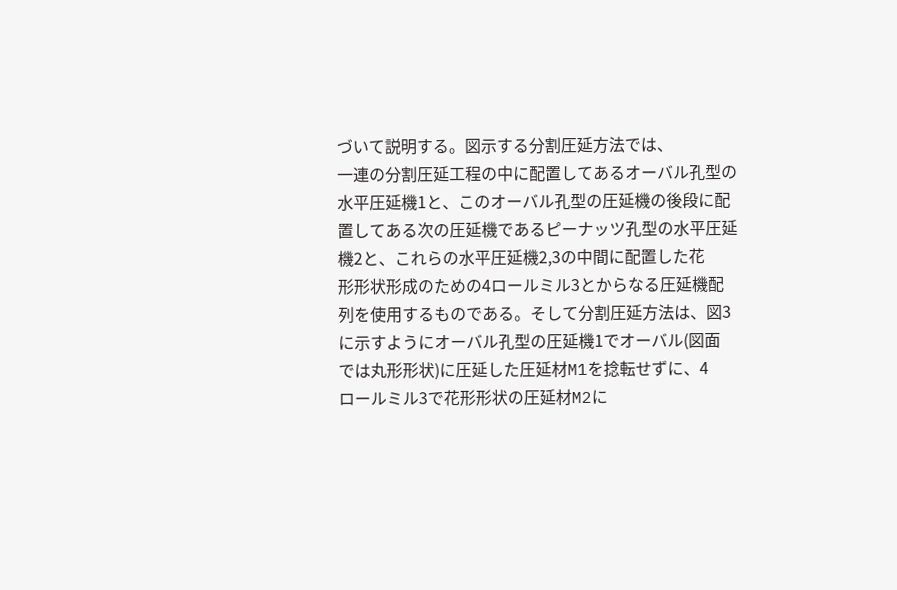づいて説明する。図示する分割圧延方法では、
一連の分割圧延工程の中に配置してあるオーバル孔型の
水平圧延機1と、このオーバル孔型の圧延機の後段に配
置してある次の圧延機であるピーナッツ孔型の水平圧延
機2と、これらの水平圧延機2,3の中間に配置した花
形形状形成のための4ロールミル3とからなる圧延機配
列を使用するものである。そして分割圧延方法は、図3
に示すようにオーバル孔型の圧延機1でオーバル(図面
では丸形形状)に圧延した圧延材M1を捻転せずに、4
ロールミル3で花形形状の圧延材M2に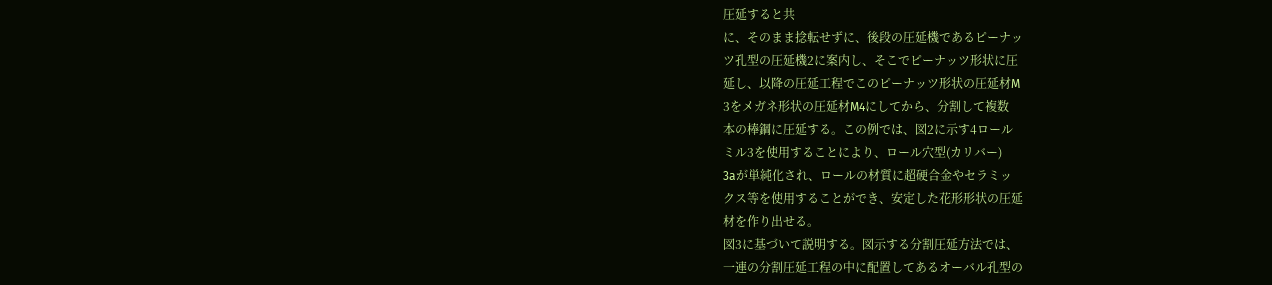圧延すると共
に、そのまま捻転せずに、後段の圧延機であるピーナッ
ツ孔型の圧延機2に案内し、そこでピーナッツ形状に圧
延し、以降の圧延工程でこのピーナッツ形状の圧延材M
3をメガネ形状の圧延材M4にしてから、分割して複数
本の棒鋼に圧延する。この例では、図2に示す4ロール
ミル3を使用することにより、ロール穴型(カリバー)
3aが単純化され、ロールの材質に超硬合金やセラミッ
クス等を使用することができ、安定した花形形状の圧延
材を作り出せる。
図3に基づいて説明する。図示する分割圧延方法では、
一連の分割圧延工程の中に配置してあるオーバル孔型の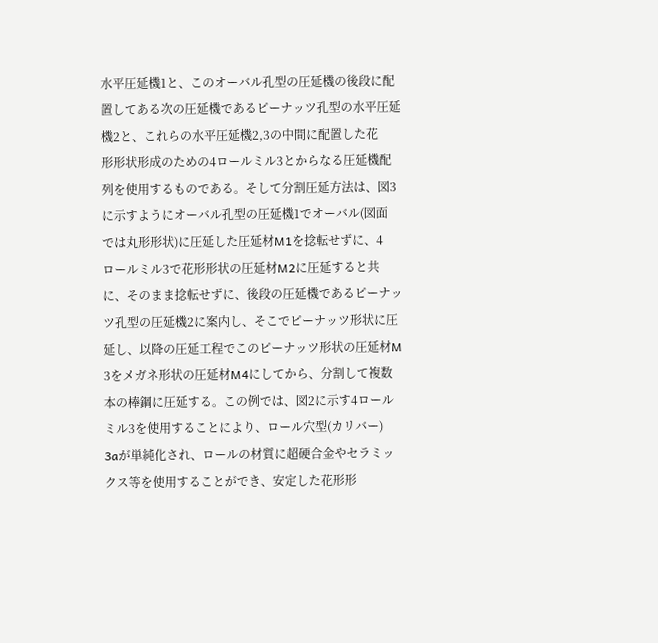水平圧延機1と、このオーバル孔型の圧延機の後段に配
置してある次の圧延機であるピーナッツ孔型の水平圧延
機2と、これらの水平圧延機2,3の中間に配置した花
形形状形成のための4ロールミル3とからなる圧延機配
列を使用するものである。そして分割圧延方法は、図3
に示すようにオーバル孔型の圧延機1でオーバル(図面
では丸形形状)に圧延した圧延材M1を捻転せずに、4
ロールミル3で花形形状の圧延材M2に圧延すると共
に、そのまま捻転せずに、後段の圧延機であるピーナッ
ツ孔型の圧延機2に案内し、そこでピーナッツ形状に圧
延し、以降の圧延工程でこのピーナッツ形状の圧延材M
3をメガネ形状の圧延材M4にしてから、分割して複数
本の棒鋼に圧延する。この例では、図2に示す4ロール
ミル3を使用することにより、ロール穴型(カリバー)
3aが単純化され、ロールの材質に超硬合金やセラミッ
クス等を使用することができ、安定した花形形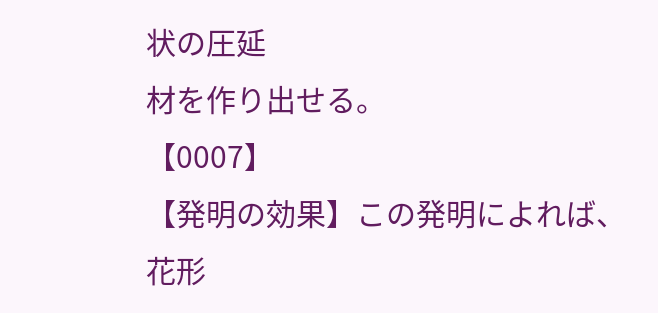状の圧延
材を作り出せる。
【0007】
【発明の効果】この発明によれば、花形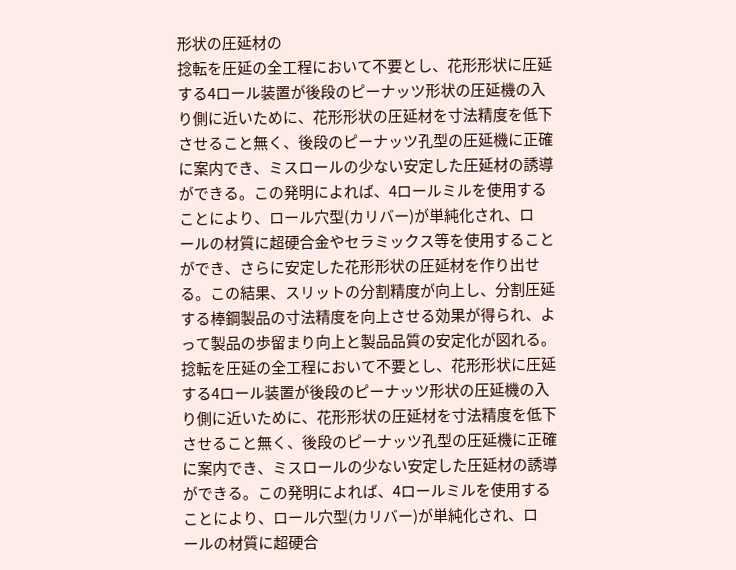形状の圧延材の
捻転を圧延の全工程において不要とし、花形形状に圧延
する4ロール装置が後段のピーナッツ形状の圧延機の入
り側に近いために、花形形状の圧延材を寸法精度を低下
させること無く、後段のピーナッツ孔型の圧延機に正確
に案内でき、ミスロールの少ない安定した圧延材の誘導
ができる。この発明によれば、4ロールミルを使用する
ことにより、ロール穴型(カリバー)が単純化され、ロ
ールの材質に超硬合金やセラミックス等を使用すること
ができ、さらに安定した花形形状の圧延材を作り出せ
る。この結果、スリットの分割精度が向上し、分割圧延
する棒鋼製品の寸法精度を向上させる効果が得られ、よ
って製品の歩留まり向上と製品品質の安定化が図れる。
捻転を圧延の全工程において不要とし、花形形状に圧延
する4ロール装置が後段のピーナッツ形状の圧延機の入
り側に近いために、花形形状の圧延材を寸法精度を低下
させること無く、後段のピーナッツ孔型の圧延機に正確
に案内でき、ミスロールの少ない安定した圧延材の誘導
ができる。この発明によれば、4ロールミルを使用する
ことにより、ロール穴型(カリバー)が単純化され、ロ
ールの材質に超硬合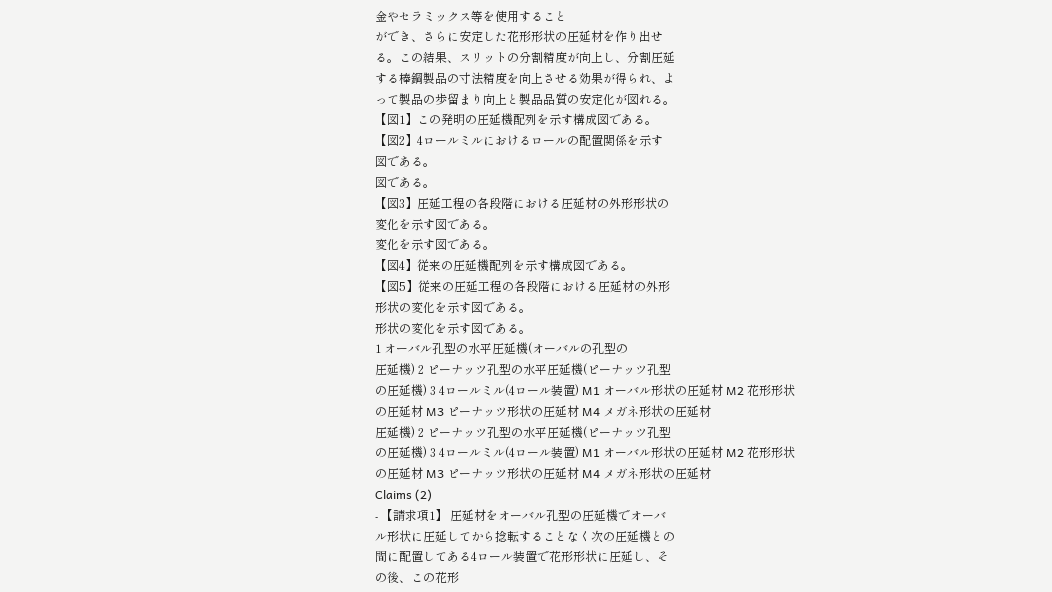金やセラミックス等を使用すること
ができ、さらに安定した花形形状の圧延材を作り出せ
る。この結果、スリットの分割精度が向上し、分割圧延
する棒鋼製品の寸法精度を向上させる効果が得られ、よ
って製品の歩留まり向上と製品品質の安定化が図れる。
【図1】この発明の圧延機配列を示す構成図である。
【図2】4ロールミルにおけるロールの配置関係を示す
図である。
図である。
【図3】圧延工程の各段階における圧延材の外形形状の
変化を示す図である。
変化を示す図である。
【図4】従来の圧延機配列を示す構成図である。
【図5】従来の圧延工程の各段階における圧延材の外形
形状の変化を示す図である。
形状の変化を示す図である。
1 オーバル孔型の水平圧延機(オーバルの孔型の
圧延機) 2 ピーナッツ孔型の水平圧延機(ピーナッツ孔型
の圧延機) 3 4ロールミル(4ロール装置) M1 オーバル形状の圧延材 M2 花形形状の圧延材 M3 ピーナッツ形状の圧延材 M4 メガネ形状の圧延材
圧延機) 2 ピーナッツ孔型の水平圧延機(ピーナッツ孔型
の圧延機) 3 4ロールミル(4ロール装置) M1 オーバル形状の圧延材 M2 花形形状の圧延材 M3 ピーナッツ形状の圧延材 M4 メガネ形状の圧延材
Claims (2)
- 【請求項1】 圧延材をオーバル孔型の圧延機でオーバ
ル形状に圧延してから捻転することなく次の圧延機との
間に配置してある4ロール装置で花形形状に圧延し、そ
の後、この花形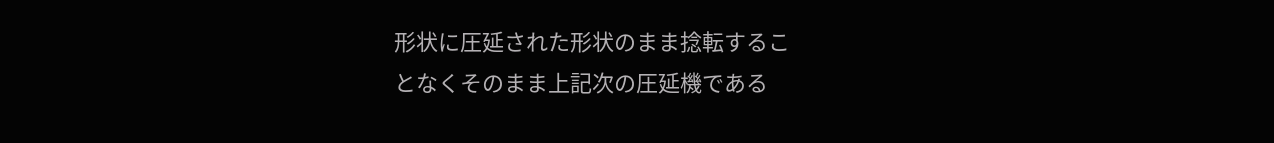形状に圧延された形状のまま捻転するこ
となくそのまま上記次の圧延機である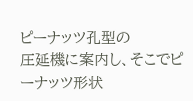ピーナッツ孔型の
圧延機に案内し、そこでピーナッツ形状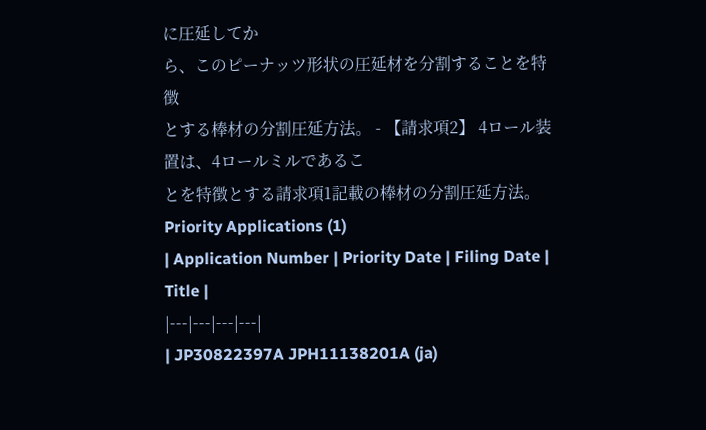に圧延してか
ら、このピーナッツ形状の圧延材を分割することを特徴
とする棒材の分割圧延方法。 - 【請求項2】 4ロール装置は、4ロールミルであるこ
とを特徴とする請求項1記載の棒材の分割圧延方法。
Priority Applications (1)
| Application Number | Priority Date | Filing Date | Title |
|---|---|---|---|
| JP30822397A JPH11138201A (ja)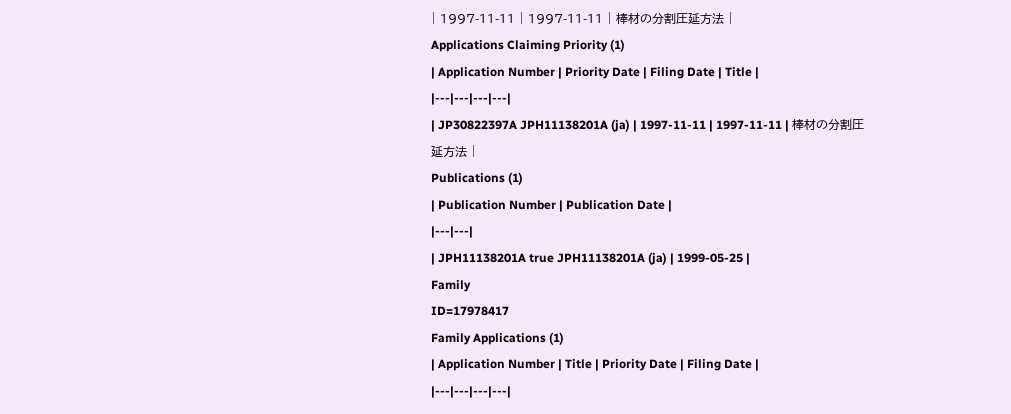| 1997-11-11 | 1997-11-11 | 棒材の分割圧延方法 |
Applications Claiming Priority (1)
| Application Number | Priority Date | Filing Date | Title |
|---|---|---|---|
| JP30822397A JPH11138201A (ja) | 1997-11-11 | 1997-11-11 | 棒材の分割圧延方法 |
Publications (1)
| Publication Number | Publication Date |
|---|---|
| JPH11138201A true JPH11138201A (ja) | 1999-05-25 |
Family
ID=17978417
Family Applications (1)
| Application Number | Title | Priority Date | Filing Date |
|---|---|---|---|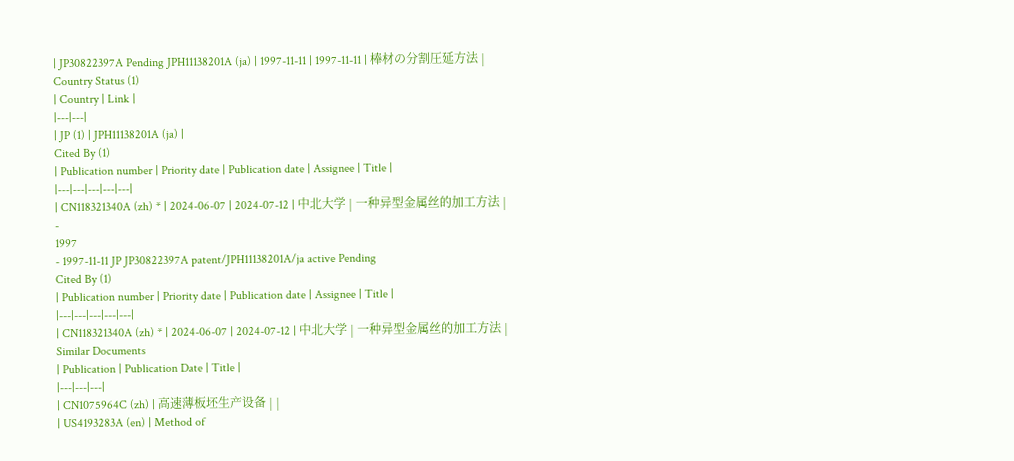| JP30822397A Pending JPH11138201A (ja) | 1997-11-11 | 1997-11-11 | 棒材の分割圧延方法 |
Country Status (1)
| Country | Link |
|---|---|
| JP (1) | JPH11138201A (ja) |
Cited By (1)
| Publication number | Priority date | Publication date | Assignee | Title |
|---|---|---|---|---|
| CN118321340A (zh) * | 2024-06-07 | 2024-07-12 | 中北大学 | 一种异型金属丝的加工方法 |
-
1997
- 1997-11-11 JP JP30822397A patent/JPH11138201A/ja active Pending
Cited By (1)
| Publication number | Priority date | Publication date | Assignee | Title |
|---|---|---|---|---|
| CN118321340A (zh) * | 2024-06-07 | 2024-07-12 | 中北大学 | 一种异型金属丝的加工方法 |
Similar Documents
| Publication | Publication Date | Title |
|---|---|---|
| CN1075964C (zh) | 高速薄板坯生产设备 | |
| US4193283A (en) | Method of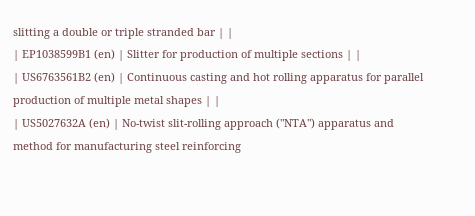slitting a double or triple stranded bar | |
| EP1038599B1 (en) | Slitter for production of multiple sections | |
| US6763561B2 (en) | Continuous casting and hot rolling apparatus for parallel production of multiple metal shapes | |
| US5027632A (en) | No-twist slit-rolling approach ("NTA") apparatus and method for manufacturing steel reinforcing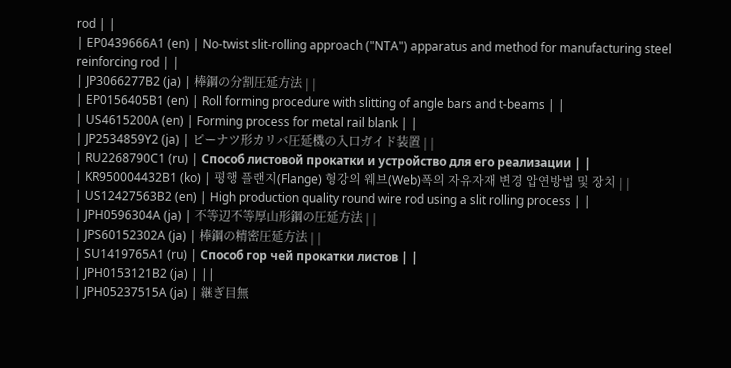rod | |
| EP0439666A1 (en) | No-twist slit-rolling approach ("NTA") apparatus and method for manufacturing steel reinforcing rod | |
| JP3066277B2 (ja) | 棒鋼の分割圧延方法 | |
| EP0156405B1 (en) | Roll forming procedure with slitting of angle bars and t-beams | |
| US4615200A (en) | Forming process for metal rail blank | |
| JP2534859Y2 (ja) | ピーナツ形カリバ圧延機の入口ガイド装置 | |
| RU2268790C1 (ru) | Способ листовой прокатки и устройство для его реализации | |
| KR950004432B1 (ko) | 평행 플랜지(Flange) 형강의 웨브(Web)폭의 자유자재 변경 압연방법 및 장치 | |
| US12427563B2 (en) | High production quality round wire rod using a slit rolling process | |
| JPH0596304A (ja) | 不等辺不等厚山形鋼の圧延方法 | |
| JPS60152302A (ja) | 棒鋼の精密圧延方法 | |
| SU1419765A1 (ru) | Способ гор чей прокатки листов | |
| JPH0153121B2 (ja) | ||
| JPH05237515A (ja) | 継ぎ目無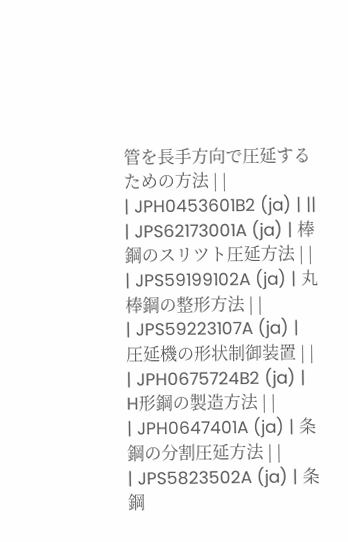管を長手方向で圧延するための方法 | |
| JPH0453601B2 (ja) | ||
| JPS62173001A (ja) | 棒鋼のスリツト圧延方法 | |
| JPS59199102A (ja) | 丸棒鋼の整形方法 | |
| JPS59223107A (ja) | 圧延機の形状制御装置 | |
| JPH0675724B2 (ja) | H形鋼の製造方法 | |
| JPH0647401A (ja) | 条鋼の分割圧延方法 | |
| JPS5823502A (ja) | 条鋼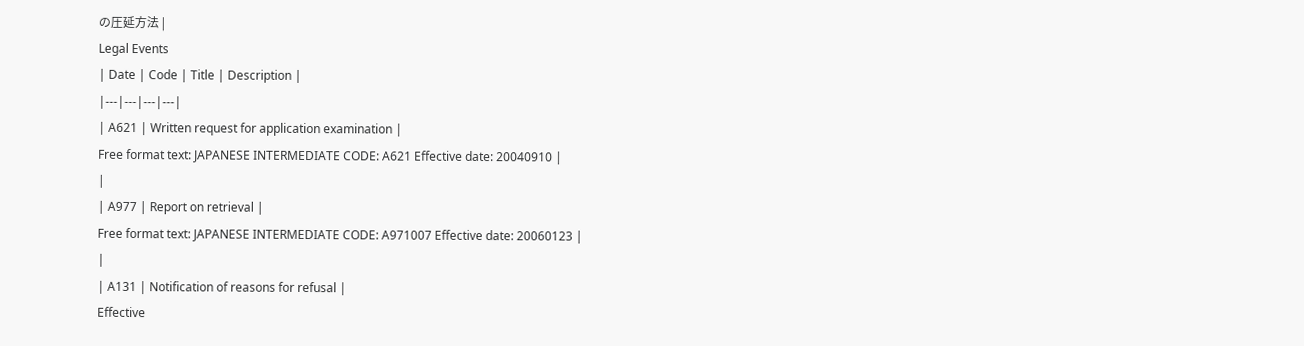の圧延方法 |
Legal Events
| Date | Code | Title | Description |
|---|---|---|---|
| A621 | Written request for application examination |
Free format text: JAPANESE INTERMEDIATE CODE: A621 Effective date: 20040910 |
|
| A977 | Report on retrieval |
Free format text: JAPANESE INTERMEDIATE CODE: A971007 Effective date: 20060123 |
|
| A131 | Notification of reasons for refusal |
Effective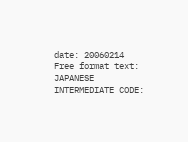date: 20060214 Free format text: JAPANESE INTERMEDIATE CODE: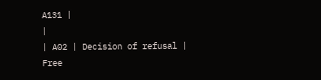A131 |
|
| A02 | Decision of refusal |
Free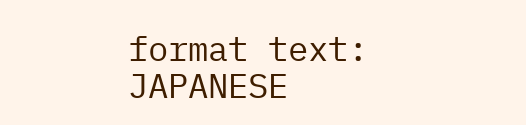format text: JAPANESE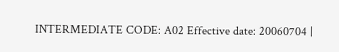INTERMEDIATE CODE: A02 Effective date: 20060704 |